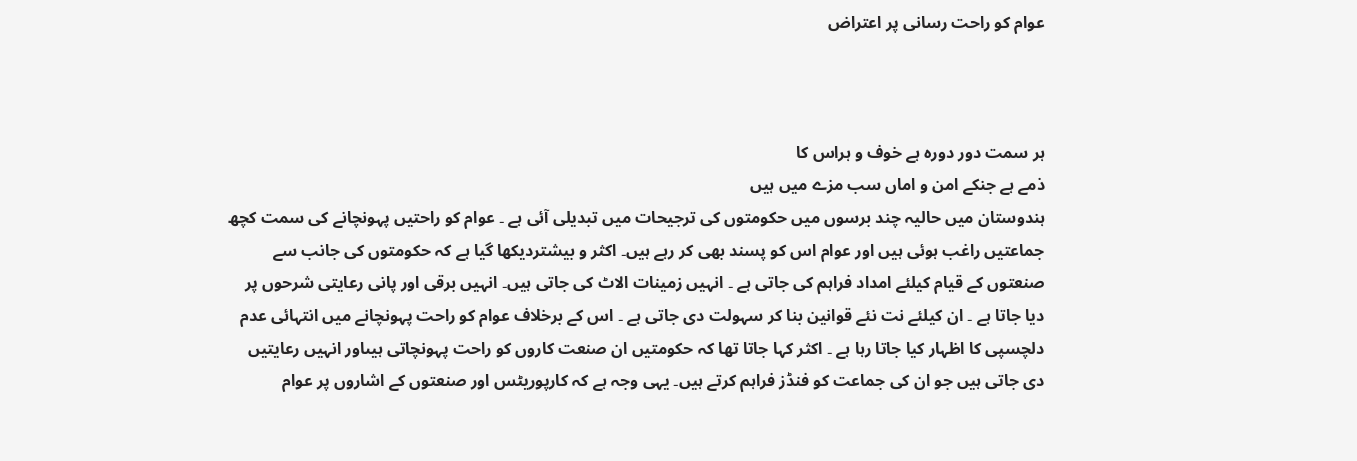عوام کو راحت رسانی پر اعتراض



ہر سمت دور دورہ ہے خوف و ہراس کا
ذمے ہے جنکے امن و اماں سب مزے میں ہیں
ہندوستان میں حالیہ چند برسوں میں حکومتوں کی ترجیحات میں تبدیلی آئی ہے ۔ عوام کو راحتیں پہونچانے کی سمت کچھ جماعتیں راغب ہوئی ہیں اور عوام اس کو پسند بھی کر رہے ہیں۔ اکثر و بیشتردیکھا گیا ہے کہ حکومتوں کی جانب سے صنعتوں کے قیام کیلئے امداد فراہم کی جاتی ہے ۔ انہیں زمینات الاٹ کی جاتی ہیں۔ انہیں برقی اور پانی رعایتی شرحوں پر دیا جاتا ہے ۔ ان کیلئے نت نئے قوانین بنا کر سہولت دی جاتی ہے ۔ اس کے برخلاف عوام کو راحت پہونچانے میں انتہائی عدم دلچسپی کا اظہار کیا جاتا رہا ہے ۔ اکثر کہا جاتا تھا کہ حکومتیں ان صنعت کاروں کو راحت پہونچاتی ہیںاور انہیں رعایتیں دی جاتی ہیں جو ان کی جماعت کو فنڈز فراہم کرتے ہیں۔ یہی وجہ ہے کہ کارپوریٹس اور صنعتوں کے اشاروں پر عوام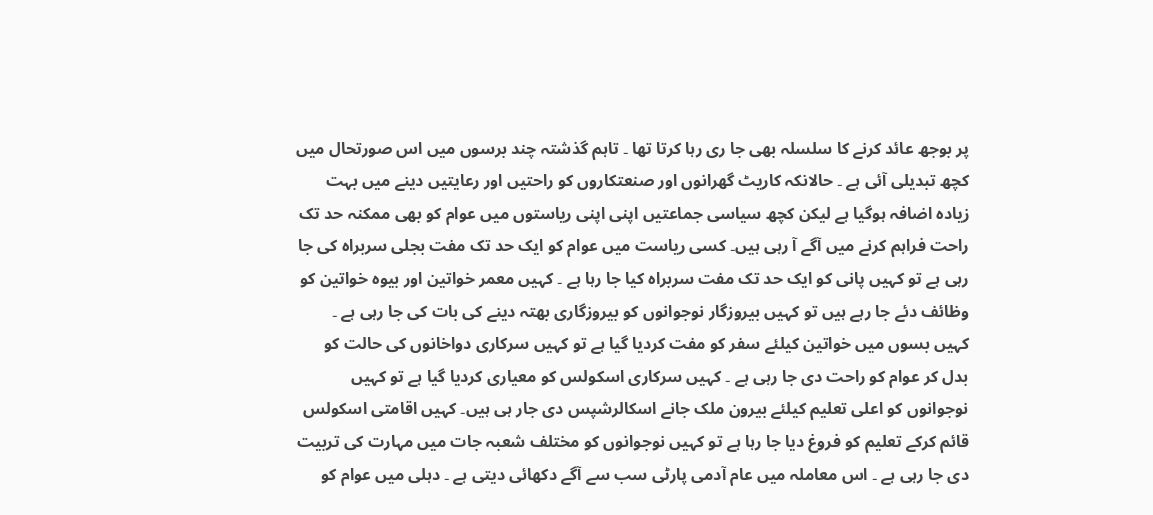پر بوجھ عائد کرنے کا سلسلہ بھی جا ری رہا کرتا تھا ۔ تاہم گذشتہ چند برسوں میں اس صورتحال میں کچھ تبدیلی آئی ہے ۔ حالانکہ کاریٹ گھرانوں اور صنعتکاروں کو راحتیں اور رعایتیں دینے میں بہت زیادہ اضافہ ہوگیا ہے لیکن کچھ سیاسی جماعتیں اپنی اپنی ریاستوں میں عوام کو بھی ممکنہ حد تک راحت فراہم کرنے میں آگے آ رہی ہیں۔ کسی ریاست میں عوام کو ایک حد تک مفت بجلی سربراہ کی جا رہی ہے تو کہیں پانی کو ایک حد تک مفت سربراہ کیا جا رہا ہے ۔ کہیں معمر خواتین اور بیوہ خواتین کو وظائف دئے جا رہے ہیں تو کہیں بیروزگار نوجوانوں کو بیروزگاری بھتہ دینے کی بات کی جا رہی ہے ۔ کہیں بسوں میں خواتین کیلئے سفر کو مفت کردیا گیا ہے تو کہیں سرکاری دواخانوں کی حالت کو بدل کر عوام کو راحت دی جا رہی ہے ۔ کہیں سرکاری اسکولس کو معیاری کردیا گیا ہے تو کہیں نوجوانوں کو اعلی تعلیم کیلئے بیرون ملک جانے اسکالرشپس دی جار ہی ہیں۔ کہیں اقامتی اسکولس قائم کرکے تعلیم کو فروغ دیا جا رہا ہے تو کہیں نوجوانوں کو مختلف شعبہ جات میں مہارت کی تربیت دی جا رہی ہے ۔ اس معاملہ میں عام آدمی پارٹی سب سے آگے دکھائی دیتی ہے ۔ دہلی میں عوام کو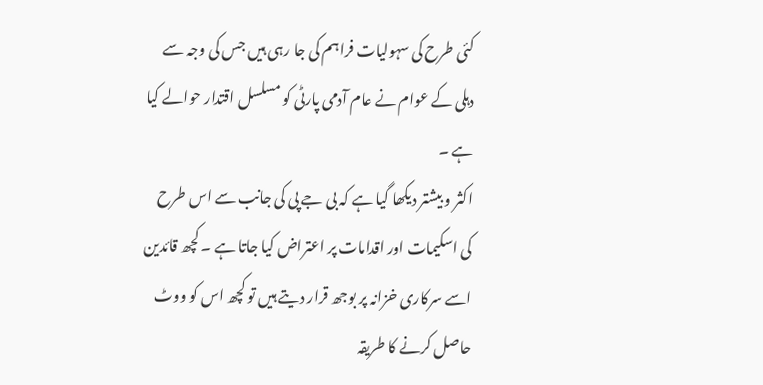کئی طرح کی سہولیات فراہم کی جا رہی ہیں جس کی وجہ سے دہلی کے عوام نے عام آدمی پارٹی کو مسلسل اقتدار حوالے کیا ہے ۔
اکثر و بیشتر دیکھا گیا ہے کہ بی جے پی کی جانب سے اس طرح کی اسکیمات اور اقدامات پر اعتراض کیا جاتا ہے ۔ کچھ قائدین اسے سرکاری خزانہ پر بوجھ قرار دیتے ہیں تو کچھ اس کو ووٹ حاصل کرنے کا طریقہ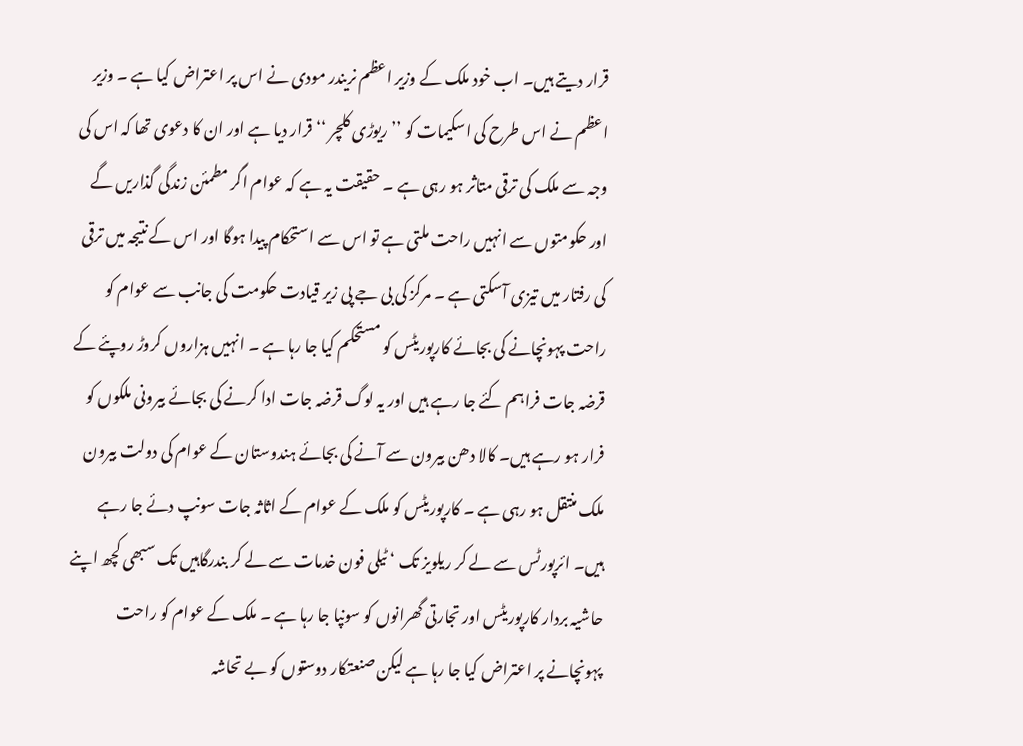قرار دیتے ہیں۔ اب خود ملک کے وزیر اعظم نریندر مودی نے اس پر اعتراض کیا ہے ۔ وزیر اعظم نے اس طرح کی اسکیمات کو ’’ ریوڑی کلچر ‘‘ قرار دیا ہے اور ان کا دعوی تھا کہ اس کی وجہ سے ملک کی ترقی متاثر ہو رہی ہے ۔ حقیقت یہ ہے کہ عوام اگر مطمئن زندگی گذاریں گے اور حکومتوں سے انہیں راحت ملتی ہے تو اس سے استحکام پیدا ہوگا اور اس کے نتیجہ میں ترقی کی رفتار میں تیزی آسکتی ہے ۔ مرکز کی بی جے پی زیر قیادت حکومت کی جانب سے عوام کو راحت پہونچانے کی بجائے کارپوریٹس کو مستحکم کیا جا رہا ہے ۔ انہیں ہزاروں کروڑ روپئے کے قرضہ جات فراہم کئے جا رہے ہیں اور یہ لوگ قرضہ جات ادا کرنے کی بجائے بیرونی ملکوں کو فرار ہو رہے ہیں۔ کالا دھن بیرون سے آنے کی بجائے ہندوستان کے عوام کی دولت بیرون ملک منتقل ہو رہی ہے ۔ کارپوریٹس کو ملک کے عوام کے اثاثہ جات سونپ دئے جا رہے ہیں۔ ائرپورٹس سے لے کر ریلویز تک ‘ ٹیلی فون خدمات سے لے کر بندرگاہیں تک سبھی کچھ اپنے حاشیہ بردار کارپوریٹس اور تجارتی گھرانوں کو سونپا جا رہا ہے ۔ ملک کے عوام کو راحت پہونچانے پر اعتراض کیا جا رہا ہے لیکن صنعتکار دوستوں کو بے تحاشہ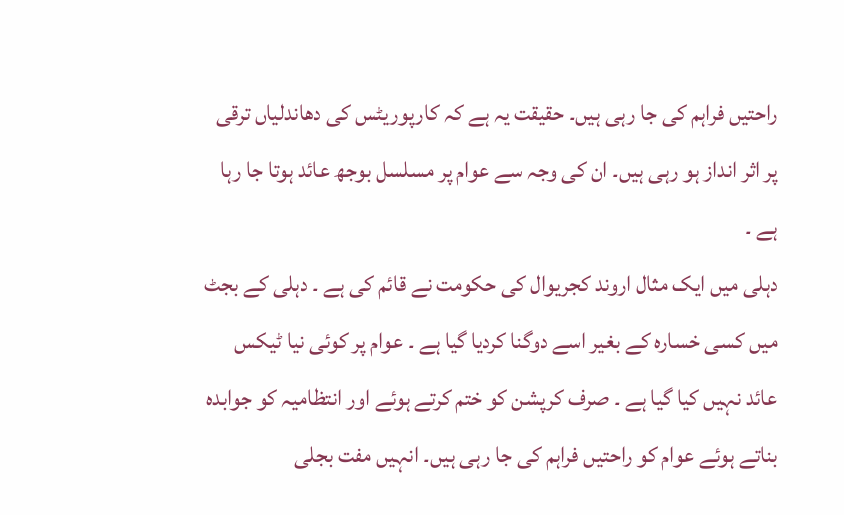راحتیں فراہم کی جا رہی ہیں۔ حقیقت یہ ہے کہ کارپوریٹس کی دھاندلیاں ترقی پر اثر انداز ہو رہی ہیں۔ ان کی وجہ سے عوام پر مسلسل بوجھ عائد ہوتا جا رہا ہے ۔
دہلی میں ایک مثال اروند کجریوال کی حکومت نے قائم کی ہے ۔ دہلی کے بجٹ میں کسی خسارہ کے بغیر اسے دوگنا کردیا گیا ہے ۔ عوام پر کوئی نیا ٹیکس عائد نہیں کیا گیا ہے ۔ صرف کرپشن کو ختم کرتے ہوئے اور انتظامیہ کو جوابدہ بناتے ہوئے عوام کو راحتیں فراہم کی جا رہی ہیں۔ انہیں مفت بجلی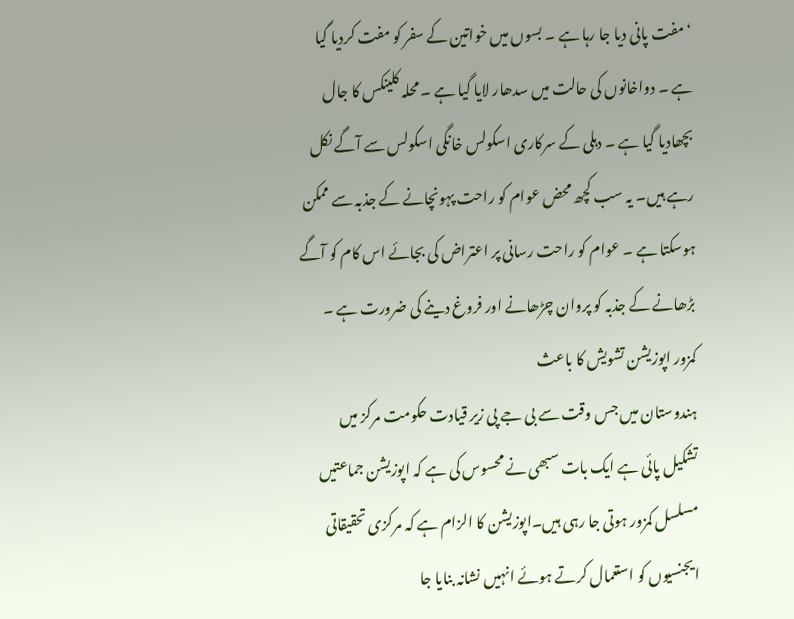‘ مفت پانی دیا جا رہا ہے ۔ بسوں میں خواتین کے سفر کو مفت کردیا گیا ہے ۔ دواخانوں کی حالت میں سدھار لایا گیا ہے ۔ محلہ کلینکس کا جال بچھادیا گیا ہے ۔ دہلی کے سرکاری اسکولس خانگی اسکولس سے آگے نکل رہے ہیں۔ یہ سب کچھ محض عوام کو راحت پہونچانے کے جذبہ سے ممکن ہوسکتا ہے ۔ عوام کو راحت رسانی پر اعتراض کی بجائے اس کام کو آگے بڑھانے کے جذبہ کو پروان چڑھانے اور فروغ دینے کی ضرورت ہے ۔
کمزور اپوزیشن تشویش کا باعث
ہندوستان میں جس وقت سے بی جے پی زیر قیادت حکومت مرکز میں تشکیل پائی ہے ایک بات سبھی نے محسوس کی ہے کہ اپوزیشن جماعتیں مسلسل کمزور ہوتی جا رہی ہیں۔اپوزیشن کا الزام ہے کہ مرکزی تحقیقاتی ایجنسیوں کو استعمال کرتے ہوئے انہیں نشانہ بنایا جا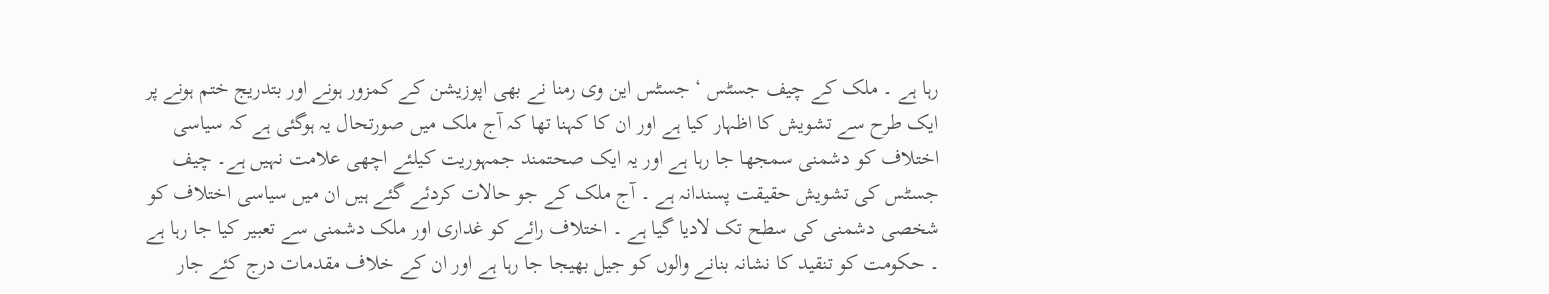رہا ہے ۔ ملک کے چیف جسٹس ‘ جسٹس این وی رمنا نے بھی اپوزیشن کے کمزور ہونے اور بتدریج ختم ہونے پر ایک طرح سے تشویش کا اظہار کیا ہے اور ان کا کہنا تھا کہ آج ملک میں صورتحال یہ ہوگئی ہے کہ سیاسی اختلاف کو دشمنی سمجھا جا رہا ہے اور یہ ایک صحتمند جمہوریت کیلئے اچھی علامت نہیں ہے۔ چیف جسٹس کی تشویش حقیقت پسندانہ ہے ۔ آج ملک کے جو حالات کردئے گئے ہیں ان میں سیاسی اختلاف کو شخصی دشمنی کی سطح تک لادیا گیا ہے ۔ اختلاف رائے کو غداری اور ملک دشمنی سے تعبیر کیا جا رہا ہے ۔ حکومت کو تنقید کا نشانہ بنانے والوں کو جیل بھیجا جا رہا ہے اور ان کے خلاف مقدمات درج کئے جار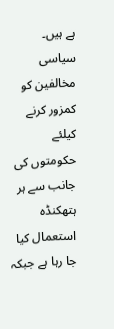ہے ہیں۔ سیاسی مخالفین کو کمزور کرنے کیلئے حکومتوں کی جانب سے ہر ہتھکنڈہ استعمال کیا جا رہا ہے جبکہ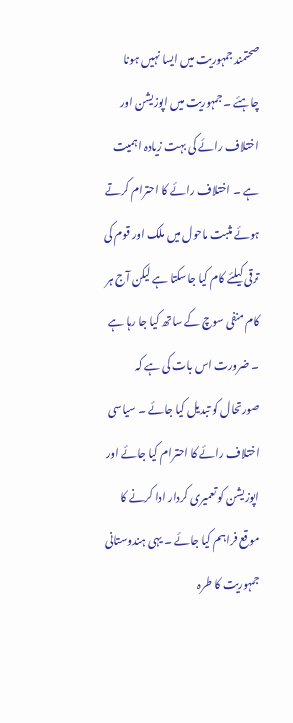صحتمند جمہوریت میں ایسا نہیں ہونا چاہئے ۔ جمہوریت میں اپوزیشن اور اختلاف رائے کی بہت زیادہ اہمیت ہے ۔ اختلاف رائے کا احترام کرتے ہوئے مثبت ماحول میں ملک اور قوم کی ترقی کیلئے کام کیا جاسکتا ہے لیکن آج ہر کام منفی سوچ کے ساتھ کیا جا رہا ہے ۔ ضرورت اس بات کی ہے کہ صورتحال کو تبدیل کیا جائے ۔ سیاسی اختلاف رائے کا احترام کیا جائے اور اپوزیشن کو تعمیری کردار ادا کرنے کا موقع فراہم کیا جائے ۔ یہی ہندوستانی جمہوریت کا طرہ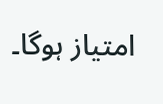امتیاز ہوگا۔